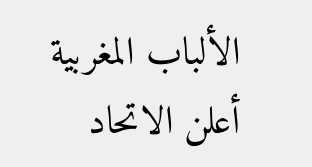الألباب المغربية
أعلن الاتحاد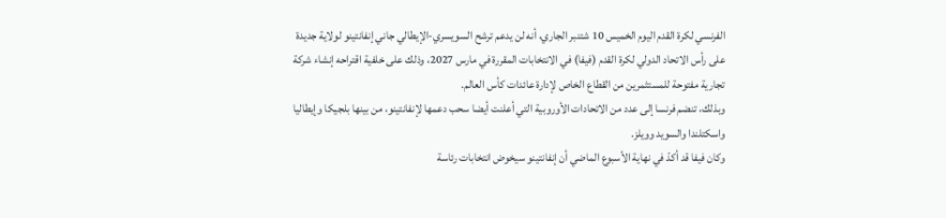الفرنسي لكرة القدم اليوم الخميس 10 شتنبر الجاري، أنه لن يدعم ترشح السويسري-الإيطالي جاني إنفانتينو لولاية جديدة على رأس الاتحاد الدولي لكرة القدم (فيفا) في الانتخابات المقررة في مارس 2027، وذلك على خلفية اقتراحه إنشاء شركة تجارية مفتوحة للمستثمرين من القطاع الخاص لإدارة عائدات كأس العالم.
وبذلك، تنضم فرنسا إلى عدد من الاتحادات الأوروبية التي أعلنت أيضا سحب دعمها لإنفانتينو، من بينها بلجيكا وإيطاليا واسكتلندا والسويد وويلز.
وكان فيفا قد أكدّ في نهاية الأسبوع الماضي أن إنفانتينو سيخوض انتخابات رئاسة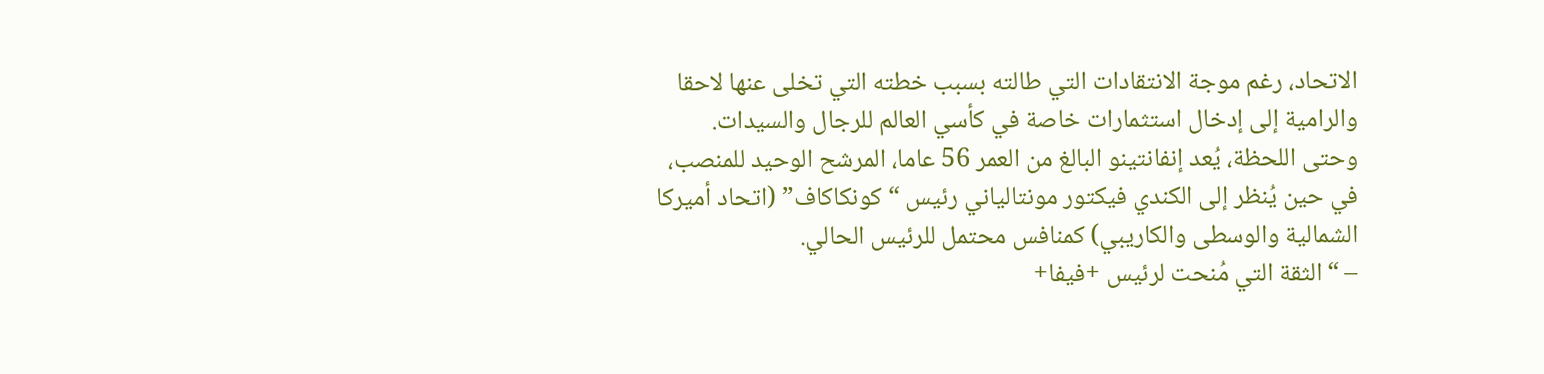الاتحاد، رغم موجة الانتقادات التي طالته بسبب خطته التي تخلى عنها لاحقا والرامية إلى إدخال استثمارات خاصة في كأسي العالم للرجال والسيدات.
وحتى اللحظة، يُعد إنفانتينو البالغ من العمر 56 عاما، المرشح الوحيد للمنصب، في حين يُنظر إلى الكندي فيكتور مونتالياني رئيس “كونكاكاف” (اتحاد أميركا الشمالية والوسطى والكاريبي) كمنافس محتمل للرئيس الحالي.
– “الثقة التي مُنحت لرئيس +فيفا+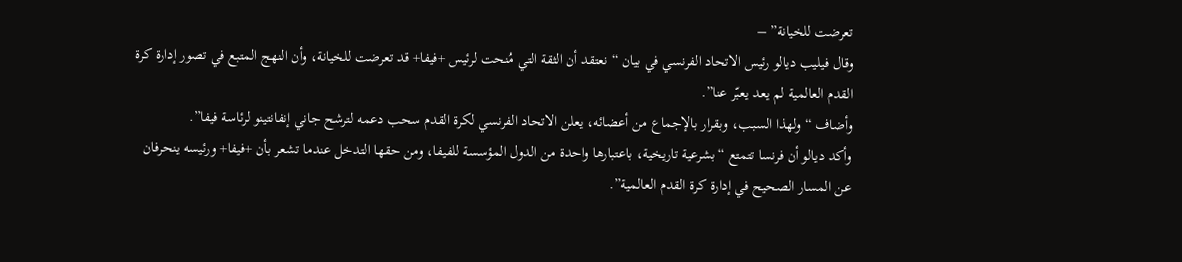تعرضت للخيانة” –
وقال فيليب ديالو رئيس الاتحاد الفرنسي في بيان “نعتقد أن الثقة التي مُنحت لرئيس +فيفا+ قد تعرضت للخيانة، وأن النهج المتبع في تصور إدارة كرة القدم العالمية لم يعد يعبّر عنا”.
وأضاف “ولهذا السبب، وبقرار بالإجماع من أعضائه، يعلن الاتحاد الفرنسي لكرة القدم سحب دعمه لترشح جاني إنفانتينو لرئاسة فيفا”.
وأكد ديالو أن فرنسا تتمتع “بشرعية تاريخية، باعتبارها واحدة من الدول المؤسسة للفيفا، ومن حقها التدخل عندما تشعر بأن +فيفا+ ورئيسه ينحرفان عن المسار الصحيح في إدارة كرة القدم العالمية”.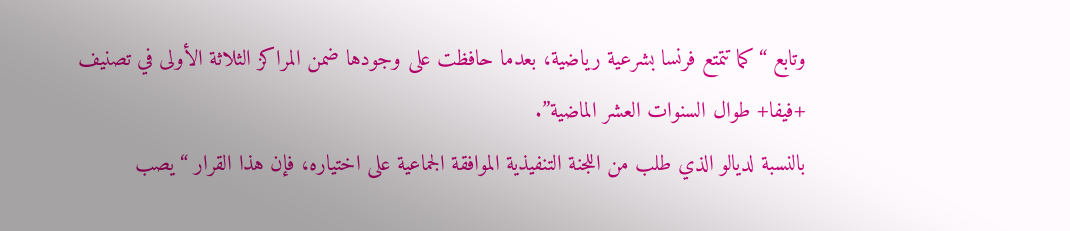وتابع “كما تتمتع فرنسا بشرعية رياضية، بعدما حافظت على وجودها ضمن المراكز الثلاثة الأولى في تصنيف +فيفا+ طوال السنوات العشر الماضية”.
بالنسبة لديالو الذي طلب من اللجنة التنفيذية الموافقة الجماعية على اختياره، فإن هذا القرار “يصب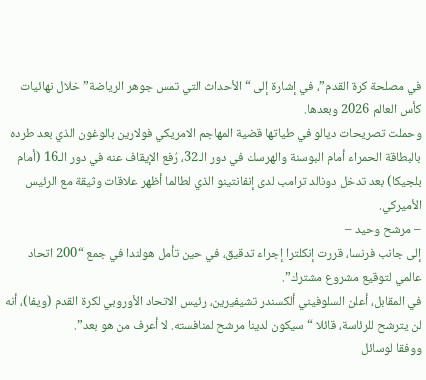في مصلحة كرة القدم”، في إشارة إلى “الأحداث التي تمس جوهر الرياضة” خلال نهائيات كأس العالم 2026 وبعدها.
وحملت تصريحات ديالو في طياتها قضية المهاجم الامريكي فولارين بالوغون الذي بعد طرده بالبطاقة الحمراء أمام البوسنة والهرسك في دور الـ32، رُفع الإيقاف عنه في دور الـ16 (أمام بلجيكا) بعد تدخل دونالد ترامب لدى إنفانتينو الذي لطالما أظهر علاقات وثيقة مع الرئيس الأميركي.
– مرشح وحيد –
إلى جانب فرنسا، قررت إنكلترا إجراء تدقيق، في حين تأمل هولندا في جمع “200 اتحاد عالمي لتوقيع مشروع مشترك”.
في المقابل، أعلن السلوفيني ألكسندر تشيفيرين، رئيس الاتحاد الأوروبي لكرة القدم (ويفا)، أنه لن يترشح للرئاسة، قائلا “سيكون لدينا مرشح لمنافسته. لا أعرف من هو بعد”.
ووفقا لوسائل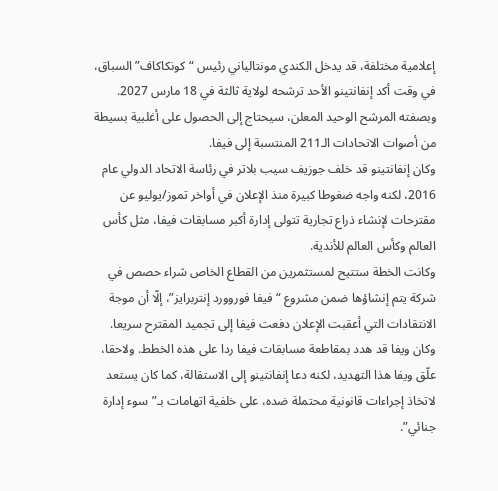إعلامية مختلفة، قد يدخل الكندي مونتالياني رئيس “كونكاكاف” السباق، في وقت أكد إنفانتينو الأحد ترشحه لولاية ثالثة في 18 مارس 2027.
وبصفته المرشح الوحيد المعلن، سيحتاج إلى الحصول على أغلبية بسيطة من أصوات الاتحادات الـ211 المنتسبة إلى فيفا.
وكان إنفانتينو قد خلف جوزيف سيب بلاتر في رئاسة الاتحاد الدولي عام 2016، لكنه واجه ضغوطا كبيرة منذ الإعلان في أواخر تموز/يوليو عن مقترحات لإنشاء ذراع تجارية تتولى إدارة أكبر مسابقات فيفا، مثل كأس العالم وكأس العالم للأندية.
وكانت الخطة ستتيح لمستثمرين من القطاع الخاص شراء حصص في شركة يتم إنشاؤها ضمن مشروع “فيفا فوروورد إنتربرايز”، إلّا أن موجة الانتقادات التي أعقبت الإعلان دفعت فيفا إلى تجميد المقترح سريعا.
وكان ويفا قد هدد بمقاطعة مسابقات فيفا ردا على هذه الخطط. ولاحقا، علّق ويفا هذا التهديد، لكنه دعا إنفانتينو إلى الاستقالة، كما كان يستعد لاتخاذ إجراءات قانونية محتملة ضده، على خلفية اتهامات بـ”سوء إدارة جنائي”.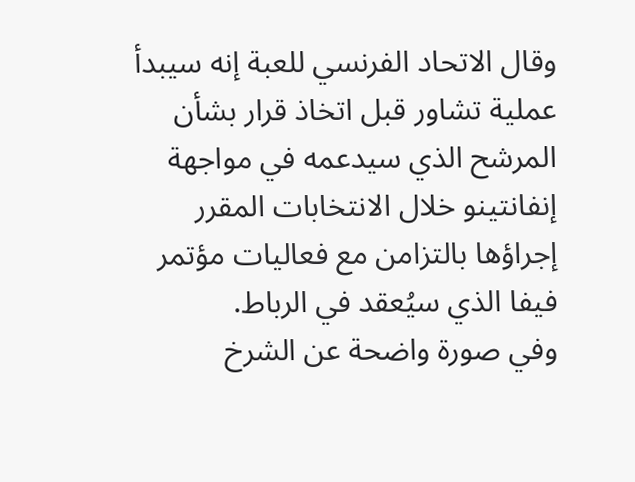وقال الاتحاد الفرنسي للعبة إنه سيبدأ عملية تشاور قبل اتخاذ قرار بشأن المرشح الذي سيدعمه في مواجهة إنفانتينو خلال الانتخابات المقرر إجراؤها بالتزامن مع فعاليات مؤتمر فيفا الذي سيُعقد في الرباط.
وفي صورة واضحة عن الشرخ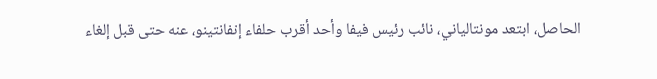الحاصل، ابتعد مونتالياني، نائب رئيس فيفا وأحد أقرب حلفاء إنفانتينو، عنه حتى قبل إلغاء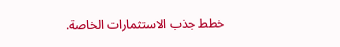خطط جذب الاستثمارات الخاصة.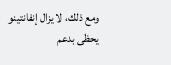ومع ذلك، لا يزال إنفانتينو يحظى بدعم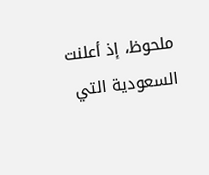ملحوظ، إذ أعلنت السعودية التي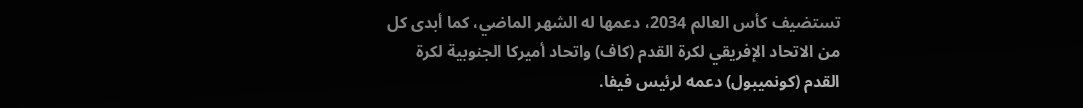تستضيف كأس العالم 2034، دعمها له الشهر الماضي، كما أبدى كل من الاتحاد الإفريقي لكرة القدم (كاف) واتحاد أميركا الجنوبية لكرة القدم (كونميبول) دعمه لرئيس فيفا.